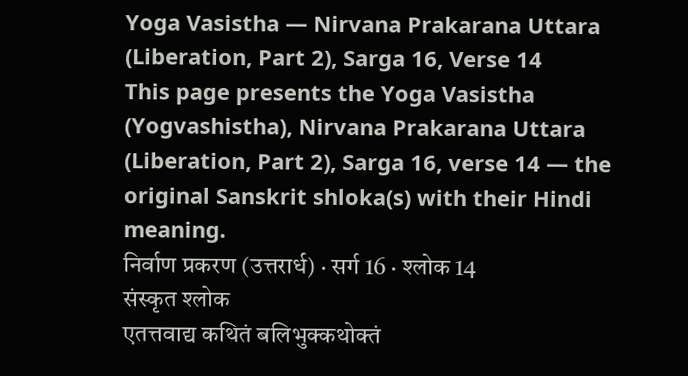Yoga Vasistha — Nirvana Prakarana Uttara (Liberation, Part 2), Sarga 16, Verse 14
This page presents the Yoga Vasistha (Yogvashistha), Nirvana Prakarana Uttara (Liberation, Part 2), Sarga 16, verse 14 — the original Sanskrit shloka(s) with their Hindi meaning.
निर्वाण प्रकरण (उत्तरार्ध) · सर्ग 16 · श्लोक 14
संस्कृत श्लोक
एतत्तवाद्य कथितं बलिभुक्कथोक्तं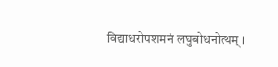विद्याधरोपशमनं लघुबोधनोत्थम् ।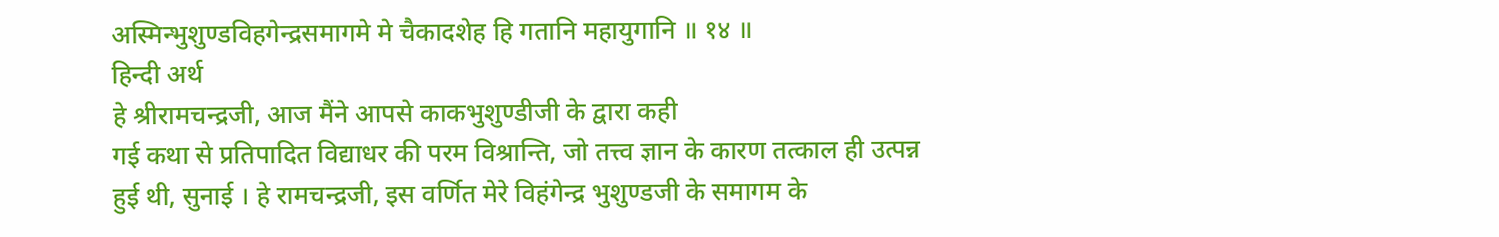अस्मिन्भुशुण्डविहगेन्द्रसमागमे मे चैकादशेह हि गतानि महायुगानि ॥ १४ ॥
हिन्दी अर्थ
हे श्रीरामचन्द्रजी, आज मैंने आपसे काकभुशुण्डीजी के द्वारा कही
गई कथा से प्रतिपादित विद्याधर की परम विश्रान्ति, जो तत्त्व ज्ञान के कारण तत्काल ही उत्पन्न
हुई थी, सुनाई । हे रामचन्द्रजी, इस वर्णित मेरे विहंगेन्द्र भुशुण्डजी के समागम के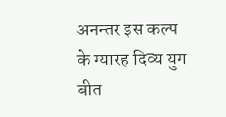अनन्तर इस कल्प
के ग्यारह दिव्य युग बीत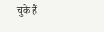चुके हैं